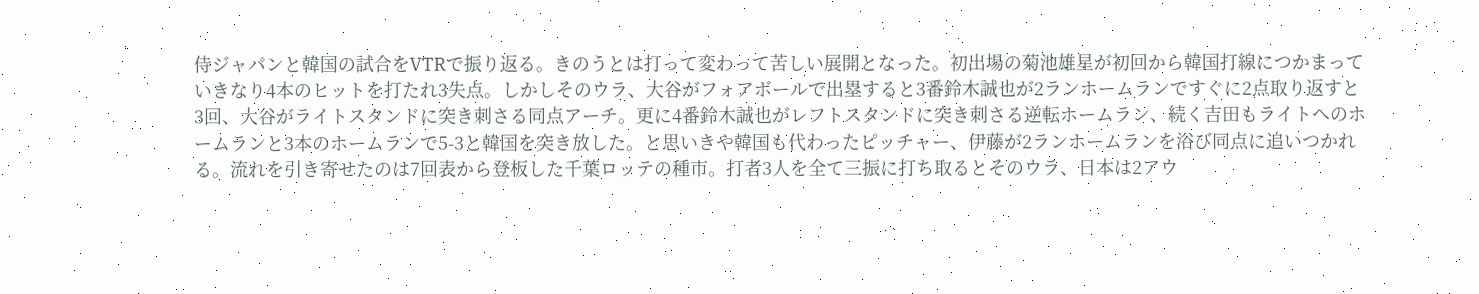侍ジャパンと韓国の試合をVTRで振り返る。きのうとは打って変わって苦しい展開となった。初出場の菊池雄星が初回から韓国打線につかまっていきなり4本のヒットを打たれ3失点。しかしそのウラ、大谷がフォアボールで出塁すると3番鈴木誠也が2ランホームランですぐに2点取り返すと3回、大谷がライトスタンドに突き刺さる同点アーチ。更に4番鈴木誠也がレフトスタンドに突き刺さる逆転ホームラン、続く吉田もライトへのホームランと3本のホームランで5-3と韓国を突き放した。と思いきや韓国も代わったピッチャー、伊藤が2ランホームランを浴び同点に追いつかれる。流れを引き寄せたのは7回表から登板した千葉ロッテの種市。打者3人を全て三振に打ち取るとそのウラ、日本は2アウ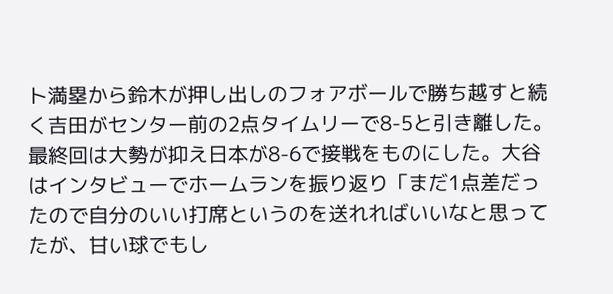ト満塁から鈴木が押し出しのフォアボールで勝ち越すと続く吉田がセンター前の2点タイムリーで8-5と引き離した。最終回は大勢が抑え日本が8-6で接戦をものにした。大谷はインタビューでホームランを振り返り「まだ1点差だったので自分のいい打席というのを送れればいいなと思ってたが、甘い球でもし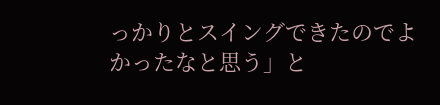っかりとスイングできたのでよかったなと思う」と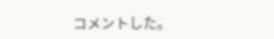コメントした。